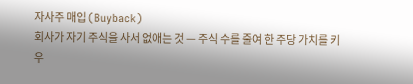자사주 매입 (Buyback)
회사가 자기 주식을 사서 없애는 것 — 주식 수를 줄여 한 주당 가치를 키우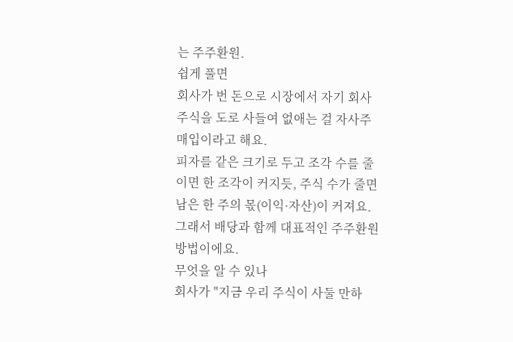는 주주환원.
쉽게 풀면
회사가 번 돈으로 시장에서 자기 회사 주식을 도로 사들여 없애는 걸 자사주 매입이라고 해요.
피자를 같은 크기로 두고 조각 수를 줄이면 한 조각이 커지듯, 주식 수가 줄면 남은 한 주의 몫(이익·자산)이 커져요. 그래서 배당과 함께 대표적인 주주환원 방법이에요.
무엇을 알 수 있나
회사가 "지금 우리 주식이 사둘 만하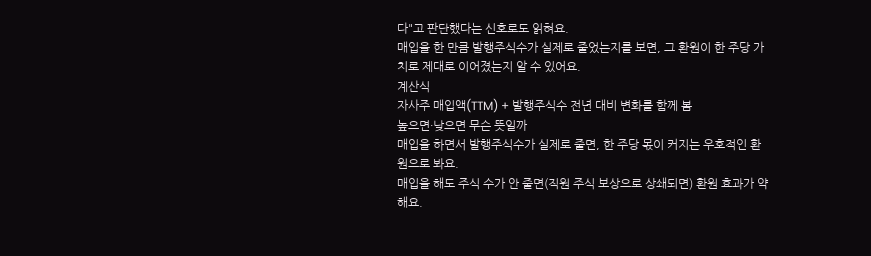다"고 판단했다는 신호로도 읽혀요.
매입을 한 만큼 발행주식수가 실제로 줄었는지를 보면, 그 환원이 한 주당 가치로 제대로 이어졌는지 알 수 있어요.
계산식
자사주 매입액(TTM) + 발행주식수 전년 대비 변화를 함께 봄
높으면·낮으면 무슨 뜻일까
매입을 하면서 발행주식수가 실제로 줄면, 한 주당 몫이 커지는 우호적인 환원으로 봐요.
매입을 해도 주식 수가 안 줄면(직원 주식 보상으로 상쇄되면) 환원 효과가 약해요.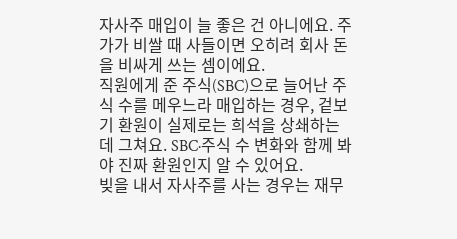자사주 매입이 늘 좋은 건 아니에요. 주가가 비쌀 때 사들이면 오히려 회사 돈을 비싸게 쓰는 셈이에요.
직원에게 준 주식(SBC)으로 늘어난 주식 수를 메우느라 매입하는 경우, 겉보기 환원이 실제로는 희석을 상쇄하는 데 그쳐요. SBC·주식 수 변화와 함께 봐야 진짜 환원인지 알 수 있어요.
빚을 내서 자사주를 사는 경우는 재무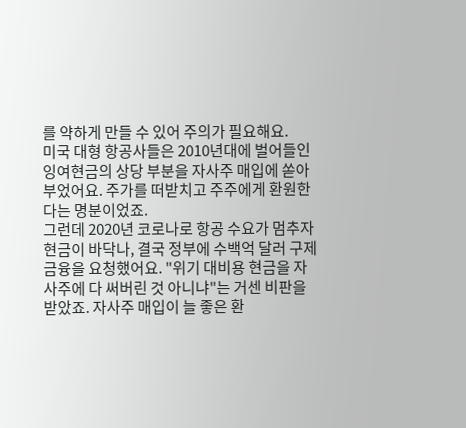를 약하게 만들 수 있어 주의가 필요해요.
미국 대형 항공사들은 2010년대에 벌어들인 잉여현금의 상당 부분을 자사주 매입에 쏟아부었어요. 주가를 떠받치고 주주에게 환원한다는 명분이었죠.
그런데 2020년 코로나로 항공 수요가 멈추자 현금이 바닥나, 결국 정부에 수백억 달러 구제금융을 요청했어요. "위기 대비용 현금을 자사주에 다 써버린 것 아니냐"는 거센 비판을 받았죠. 자사주 매입이 늘 좋은 환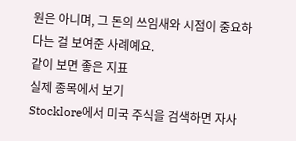원은 아니며, 그 돈의 쓰임새와 시점이 중요하다는 걸 보여준 사례예요.
같이 보면 좋은 지표
실제 종목에서 보기
Stocklore에서 미국 주식을 검색하면 자사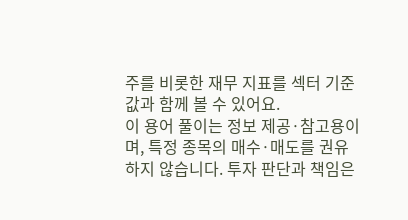주를 비롯한 재무 지표를 섹터 기준값과 함께 볼 수 있어요.
이 용어 풀이는 정보 제공·참고용이며, 특정 종목의 매수·매도를 권유하지 않습니다. 투자 판단과 책임은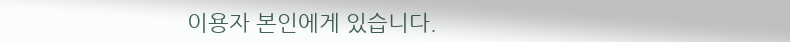이용자 본인에게 있습니다.